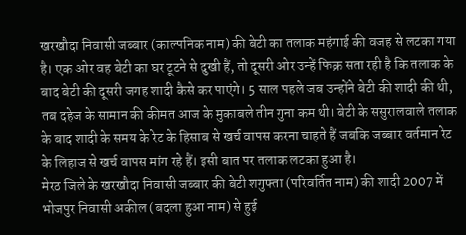खरखौदा निवासी जब्बार (काल्पनिक नाम) की बेटी का तलाक महंगाई की वजह से लटका गया है। एक ओर वह बेटी का घर टूटने से दुखी हैं, तो दूसरी ओर उन्हें फिक्र सता रही है कि तलाक के बाद बेटी की दूसरी जगह शादी कैसे कर पाएंगे। 5 साल पहले जब उन्होंने बेटी की शादी की थी, तब दहेज के सामान की कीमत आज के मुकाबले तीन गुना कम थी। बेटी के ससुरालवाले तलाक के बाद शादी के समय के रेट के हिसाब से खर्च वापस करना चाहते हैं जबकि जब्बार वर्तमान रेट के लिहाज से खर्च वापस मांग रहे हैं। इसी बात पर तलाक लटका हुआ है।
मेरठ जिले के खरखौदा निवासी जब्बार की बेटी शगुफ्ता (परिवर्तित नाम) की शादी 2007 में भोजपुर निवासी अकील (बदला हुआ नाम) से हुई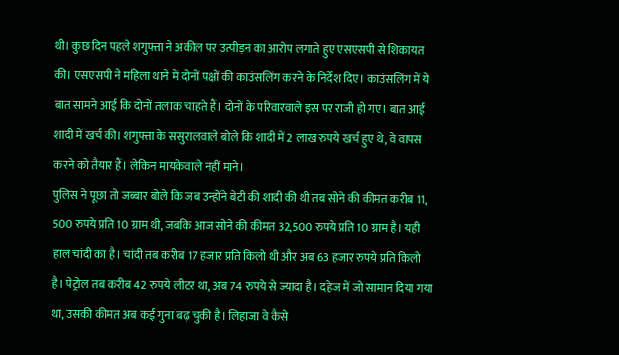थी। कुछ दिन पहले शगुफ्ता ने अकील पर उत्पीड़न का आरोप लगाते हुए एसएसपी से शिकायत की। एसएसपी ने महिला थाने में दोनों पक्षों की काउंसलिंग करने के निर्देश दिए। काउंसलिंग में ये बात सामने आई कि दोनों तलाक चाहते हैं। दोनों के परिवारवाले इस पर राजी हो गए। बात आई शादी में खर्च की। शगुफ्ता के ससुरालवाले बोले कि शादी में 2 लाख रुपये खर्च हुए थे, वे वापस करने को तैयार हैं। लेकिन मायकेवाले नहीं माने।
पुलिस ने पूछा तो जब्बार बोले कि जब उन्होंने बेटी की शादी की थी तब सोने की कीमत करीब 11, 500 रुपये प्रति 10 ग्राम थी, जबकि आज सोने की कीमत 32,500 रुपये प्रति 10 ग्राम है। यही हाल चांदी का है। चांदी तब करीब 17 हजार प्रति किलो थी और अब 63 हजार रुपये प्रति किलो है। पेट्रोल तब करीब 42 रुपये लीटर था, अब 74 रुपये से ज्यादा है। दहेज में जो सामान दिया गया था, उसकी कीमत अब कई गुना बढ़ चुकी है। लिहाजा वे कैसे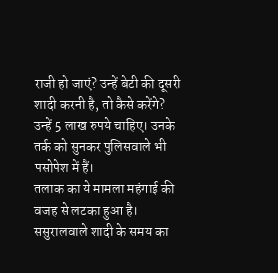राजी हो जाएं? उन्हें बेटी की दूसरी शादी करनी है, तो कैसे करेंगे? उन्हें 5 लाख रुपये चाहिए। उनके तर्क को सुनकर पुलिसवाले भी पसोपेश में हैं।
तलाक का ये मामला महंगाई की वजह से लटका हुआ है। ससुरालवाले शादी के समय का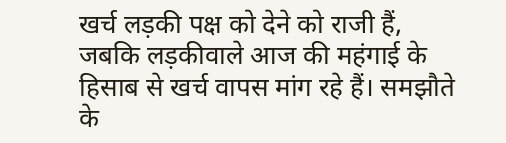खर्च लड़की पक्ष को देने को राजी हैं, जबकि लड़कीवाले आज की महंगाई के हिसाब से खर्च वापस मांग रहे हैं। समझौते के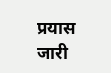प्रयास जारी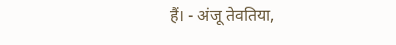हैं। - अंजू तेवतिया,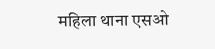महिला थाना एसओ